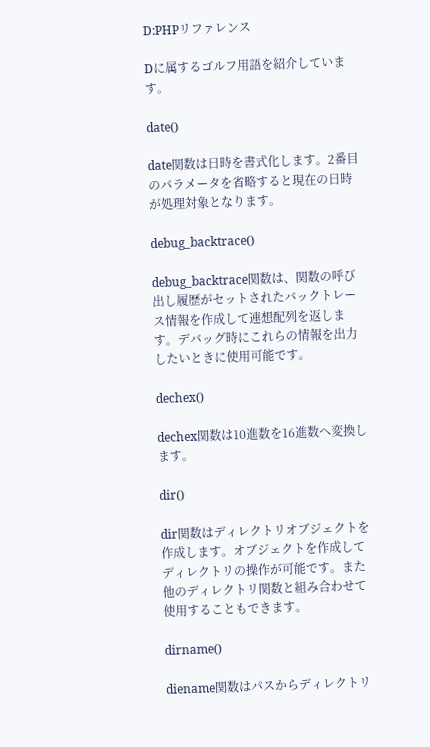D:PHPリファレンス

Dに属するゴルフ用語を紹介しています。

date()

date関数は日時を書式化します。2番目のパラメータを省略すると現在の日時が処理対象となります。

debug_backtrace()

debug_backtrace関数は、関数の呼び出し履歴がセットされたバックトレース情報を作成して連想配列を返します。デバッグ時にこれらの情報を出力したいときに使用可能です。

dechex()

dechex関数は10進数を16進数へ変換します。

dir()

dir関数はディレクトリオブジェクトを作成します。オブジェクトを作成してディレクトリの操作が可能です。また他のディレクトリ関数と組み合わせて使用することもできます。

dirname()

diename関数はパスからディレクトリ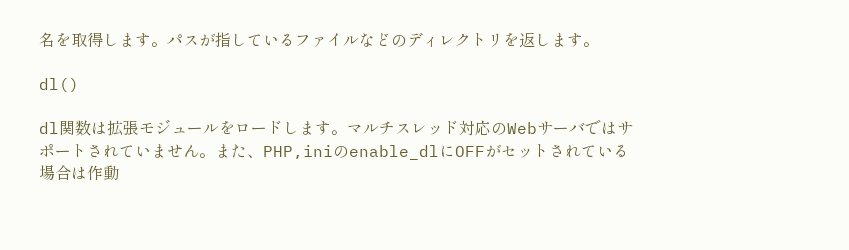名を取得します。パスが指しているファイルなどのディレクトリを返します。

dl()

dl関数は拡張モジュールをロードします。マルチスレッド対応のWebサーバではサポートされていません。また、PHP,iniのenable_dlにOFFがセットされている場合は作動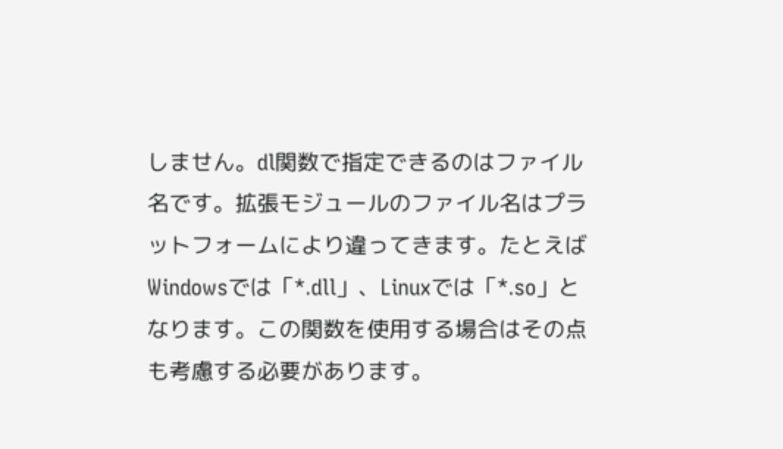しません。dl関数で指定できるのはファイル名です。拡張モジュールのファイル名はプラットフォームにより違ってきます。たとえばWindowsでは「*.dll」、Linuxでは「*.so」となります。この関数を使用する場合はその点も考慮する必要があります。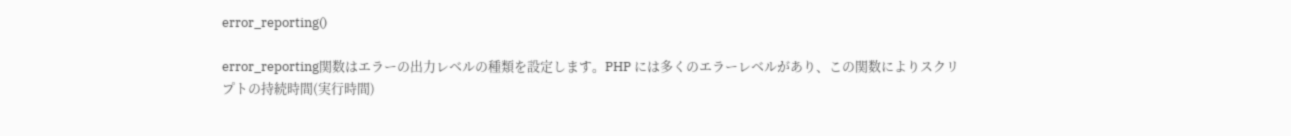error_reporting()

error_reporting関数はエラーの出力レベルの種類を設定します。PHP には多くのエラーレベルがあり、この関数によりスクリプトの持続時間(実行時間)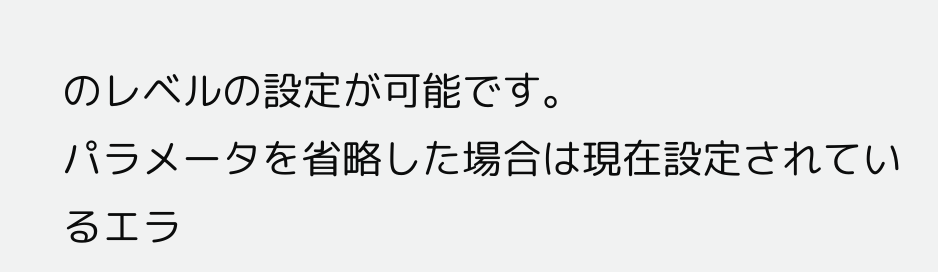のレベルの設定が可能です。
パラメータを省略した場合は現在設定されているエラ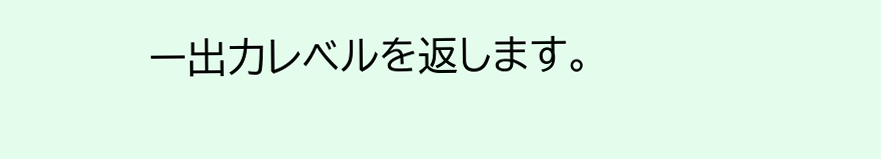ー出力レベルを返します。